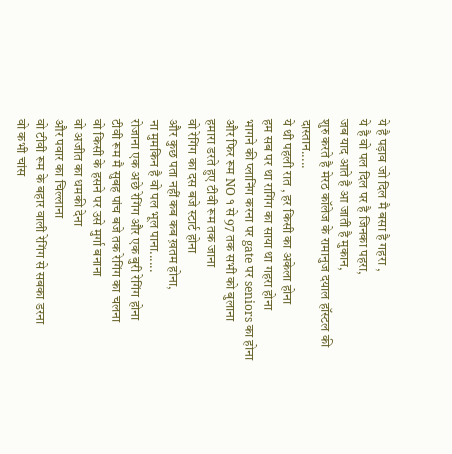ये है पड़ाव जो दिल मै बसा है गहरा ,
ये है वो पल दिल पर है जिनका पहरा,
जब याद आते है आ जाती है मुकान,
शुरु करते है मेरठ कॉलेज के रामानुज दयाल हॉस्टल की दास्तान.....
ये थी पहली रात , हर किसी का अकेला होना
हम सब पर था रागिंग का साया था गहरा होना
भागने की प्लानिंग करना पर gate पर seniors का होना
और फिर रूम NO १ से 97 तक सभी को बुलाना
हमारा डरते हुए टीवी रूम तक जाना
वो रेगिंग का दस बजे स्टार्ट होना
और कुछ पता नहीं कब कब ख़तम होना,
ना मुमकिन है वो पल भूल पाना......
रोजाना एक अछे रेगिंग और एक बुरी रेगिंग होना
टीवी रूम मै सुबह पांच बजे तक रेगिंग का चलना
वो किसी के हसने पर उसे मुर्गा बनाना
वो अजीत का धमकी देना
और पवार का चिल्लाना
वो टीवी रूम के बहार वाली रेगिंग से सबका डरना
वो कभी चांस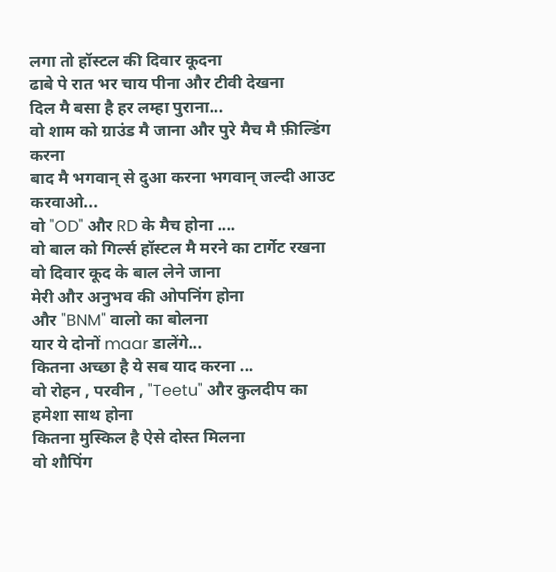लगा तो हॉस्टल की दिवार कूदना
ढाबे पे रात भर चाय पीना और टीवी देखना
दिल मै बसा है हर लम्हा पुराना...
वो शाम को ग्राउंड मै जाना और पुरे मैच मै फ़ील्डिंग करना
बाद मै भगवान् से दुआ करना भगवान् जल्दी आउट करवाओ...
वो "OD" और RD के मैच होना ....
वो बाल को गिर्ल्स हॉस्टल मै मरने का टार्गेट रखना
वो दिवार कूद के बाल लेने जाना
मेरी और अनुभव की ओपनिंग होना
और "BNM" वालो का बोलना
यार ये दोनों maar डालेंगे...
कितना अच्छा है ये सब याद करना ...
वो रोहन , परवीन , "Teetu" और कुलदीप का हमेशा साथ होना
कितना मुस्किल है ऐसे दोस्त मिलना
वो शौपिंग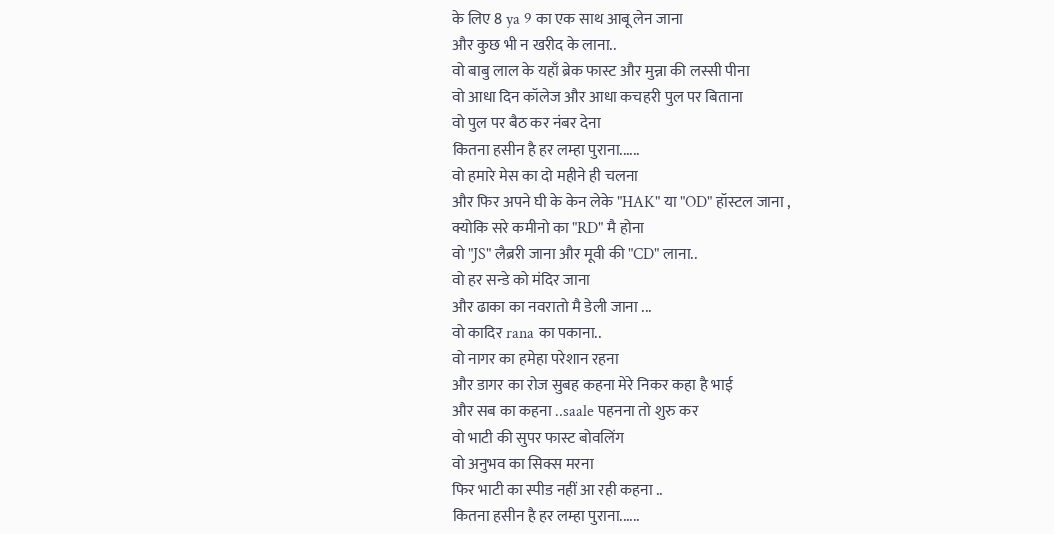के लिए 8 ya 9 का एक साथ आबू लेन जाना
और कुछ भी न खरीद के लाना..
वो बाबु लाल के यहाँ ब्रेक फास्ट और मुन्ना की लस्सी पीना
वो आधा दिन कॉलेज और आधा कचहरी पुल पर बिताना
वो पुल पर बैठ कर नंबर देना
कितना हसीन है हर लम्हा पुराना......
वो हमारे मेस का दो महीने ही चलना
और फिर अपने घी के केन लेके "HAK" या "OD" हॉस्टल जाना ,
क्योकि सरे कमीनो का "RD" मै होना
वो "JS" लैब्ररी जाना और मूवी की "CD" लाना..
वो हर सन्डे को मंदिर जाना
और ढाका का नवरातो मै डेली जाना ...
वो कादिर rana का पकाना..
वो नागर का हमेहा परेशान रहना
और डागर का रोज सुबह कहना मेरे निकर कहा है भाई
और सब का कहना ..saale पहनना तो शुरु कर
वो भाटी की सुपर फास्ट बोवलिंग
वो अनुभव का सिक्स मरना
फिर भाटी का स्पीड नहीं आ रही कहना ..
कितना हसीन है हर लम्हा पुराना......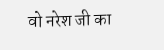वो नरेश जी का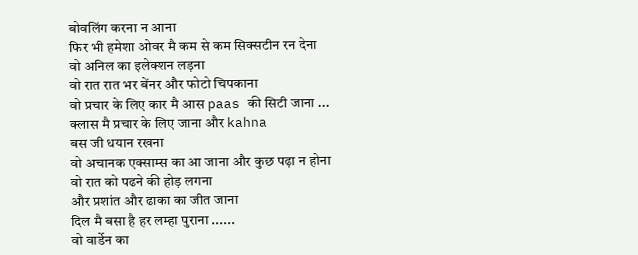बोवलिंग करना न आना
फिर भी हमेशा ओवर मै कम से कम सिक्सटीन रन देना
वो अनिल का इलेक्शन लड़ना
वो रात रात भर बेंनर और फोटो चिपकाना
वो प्रचार के लिए कार मै आस paas की सिटी जाना ...
क्लास मै प्रचार के लिए जाना और kahna
बस जी धयान रखना
वो अचानक एक्साम्स का आ जाना और कुछ पढ़ा न होना
वो रात को पढने की होड़ लगना
और प्रशांत और ढाका का जीत जाना
दिल मै बसा है हर लम्हा पुराना ......
वो वार्डेन का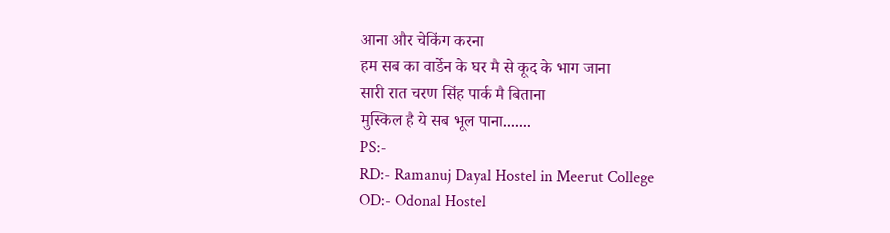आना और चेकिंग करना
हम सब का वार्डेन के घर मै से कूद के भाग जाना
सारी रात चरण सिंह पार्क मै बिताना
मुस्किल है ये सब भूल पाना.......
PS:-
RD:- Ramanuj Dayal Hostel in Meerut College
OD:- Odonal Hostel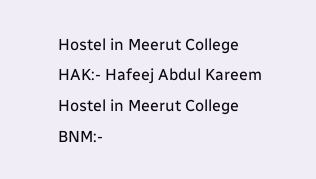Hostel in Meerut College
HAK:- Hafeej Abdul Kareem Hostel in Meerut College
BNM:-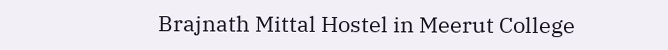Brajnath Mittal Hostel in Meerut College